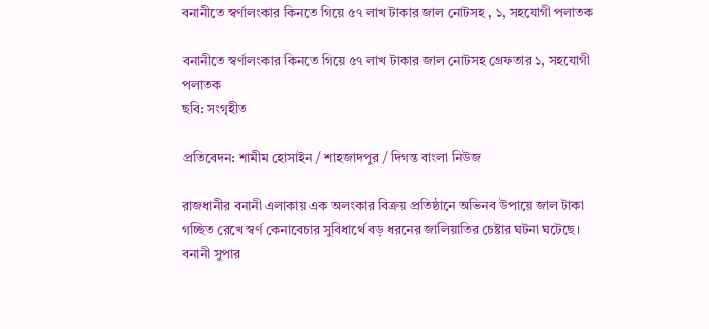বনানীতে স্বর্ণালংকার কিনতে গিয়ে ৫৭ লাখ টাকার জাল নোটসহ , ১, সহযোগী পলাতক

বনানীতে স্বর্ণালংকার কিনতে গিয়ে ৫৭ লাখ টাকার জাল নোটসহ গ্রেফতার ১, সহযোগী পলাতক
ছবি: সংগৃহীত

প্রতিবেদন: শামীম হোসাইন / শাহজাদপুর / দিগন্ত বাংলা নিউজ

রাজধানীর বনানী এলাকায় এক অলংকার বিক্রয় প্রতিষ্ঠানে অভিনব উপায়ে জাল টাকা গচ্ছিত রেখে স্বর্ণ কেনাবেচার সুবিধার্থে বড় ধরনের জালিয়াতির চেষ্টার ঘটনা ঘটেছে। বনানী সুপার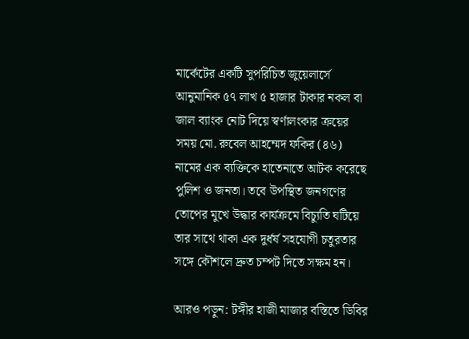মার্কেটের একটি সুপরিচিত জুয়েলার্সে আনুমানিক ৫৭ লাখ ৫ হাজার টাকার নকল বা জাল ব্যাংক নোট দিয়ে স্বর্ণালংকার ক্রয়ের সময় মো. রুবেল আহম্মেদ ফকির (৪৬) নামের এক ব্যক্তিকে হাতেনাতে আটক করেছে পুলিশ ও জনতা। তবে উপস্থিত জনগণের তোপের মুখে উদ্ধার কার্যক্রমে বিচ্যুতি ঘটিয়ে তার সাথে থাকা এক দুর্ধর্ষ সহযোগী চতুরতার সঙ্গে কৌশলে দ্রুত চম্পট দিতে সক্ষম হন।

আরও পড়ুন: টঙ্গীর হাজী মাজার বস্তিতে ডিবির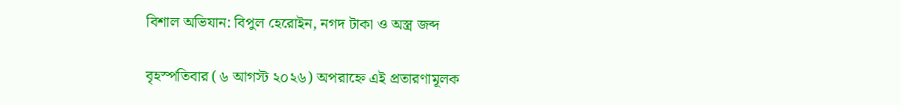বিশাল অভিযান: বিপুল হেরোইন, নগদ টাকা ও অস্ত্র জব্দ

বৃহস্পতিবার (৬ আগস্ট ২০২৬) অপরাহ্নে এই প্রতারণামূলক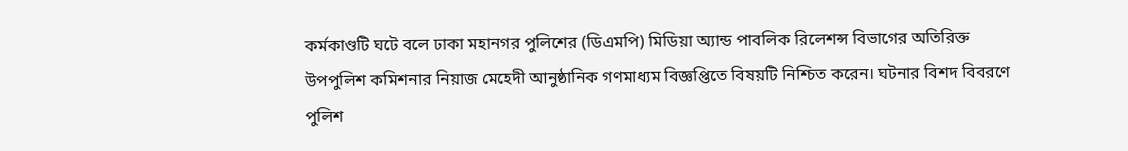কর্মকাণ্ডটি ঘটে বলে ঢাকা মহানগর পুলিশের (ডিএমপি) মিডিয়া অ্যান্ড পাবলিক রিলেশন্স বিভাগের অতিরিক্ত উপপুলিশ কমিশনার নিয়াজ মেহেদী আনুষ্ঠানিক গণমাধ্যম বিজ্ঞপ্তিতে বিষয়টি নিশ্চিত করেন। ঘটনার বিশদ বিবরণে পুলিশ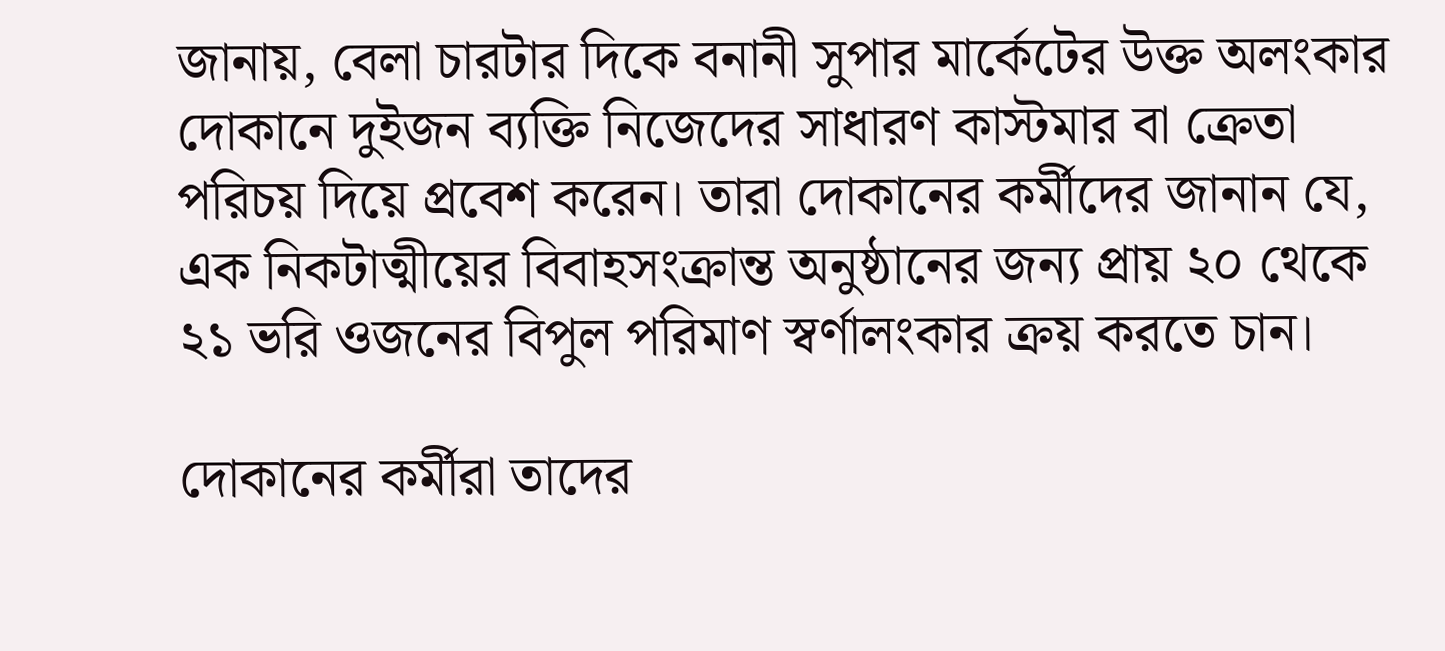জানায়, বেলা চারটার দিকে বনানী সুপার মার্কেটের উক্ত অলংকার দোকানে দুইজন ব্যক্তি নিজেদের সাধারণ কাস্টমার বা ক্রেতা পরিচয় দিয়ে প্রবেশ করেন। তারা দোকানের কর্মীদের জানান যে, এক নিকটাত্মীয়ের বিবাহসংক্রান্ত অনুষ্ঠানের জন্য প্রায় ২০ থেকে ২১ ভরি ওজনের বিপুল পরিমাণ স্বর্ণালংকার ক্রয় করতে চান।

দোকানের কর্মীরা তাদের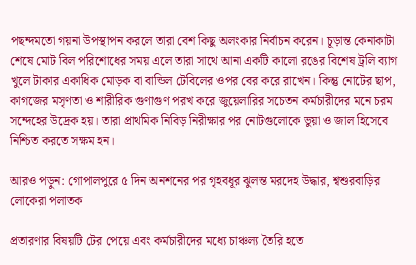পছন্দমতো গয়না উপস্থাপন করলে তারা বেশ কিছু অলংকার নির্বাচন করেন। চূড়ান্ত কেনাকাটা শেষে মোট বিল পরিশোধের সময় এলে তারা সাথে আনা একটি কালো রঙের বিশেষ ট্রলি ব্যাগ খুলে টাকার একাধিক মোড়ক বা বান্ডিল টেবিলের ওপর বের করে রাখেন। কিন্তু নোটের ছাপ, কাগজের মসৃণতা ও শারীরিক গুণাগুণ পরখ করে জুয়েলারির সচেতন কর্মচারীদের মনে চরম সন্দেহের উদ্রেক হয়। তারা প্রাথমিক নিবিড় নিরীক্ষার পর নোটগুলোকে ভুয়া ও জাল হিসেবে নিশ্চিত করতে সক্ষম হন।

আরও পড়ুন: গোপালপুরে ৫ দিন অনশনের পর গৃহবধূর ঝুলন্ত মরদেহ উদ্ধার, শ্বশুরবাড়ির লোকেরা পলাতক

প্রতারণার বিষয়টি টের পেয়ে এবং কর্মচারীদের মধ্যে চাঞ্চল্য তৈরি হতে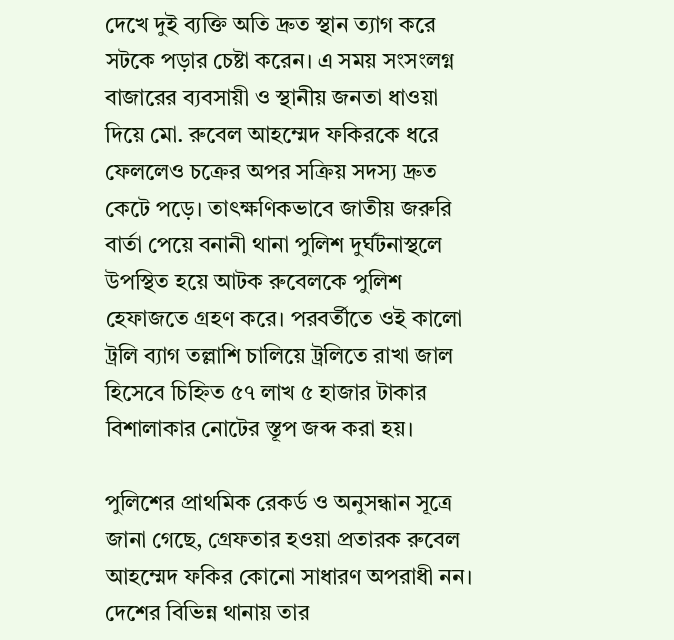দেখে দুই ব্যক্তি অতি দ্রুত স্থান ত্যাগ করে সটকে পড়ার চেষ্টা করেন। এ সময় সংসংলগ্ন বাজারের ব্যবসায়ী ও স্থানীয় জনতা ধাওয়া দিয়ে মো. রুবেল আহম্মেদ ফকিরকে ধরে ফেললেও চক্রের অপর সক্রিয় সদস্য দ্রুত কেটে পড়ে। তাৎক্ষণিকভাবে জাতীয় জরুরি বার্তা পেয়ে বনানী থানা পুলিশ দুর্ঘটনাস্থলে উপস্থিত হয়ে আটক রুবেলকে পুলিশ হেফাজতে গ্রহণ করে। পরবর্তীতে ওই কালো ট্রলি ব্যাগ তল্লাশি চালিয়ে ট্রলিতে রাখা জাল হিসেবে চিহ্নিত ৫৭ লাখ ৫ হাজার টাকার বিশালাকার নোটের স্তূপ জব্দ করা হয়।

পুলিশের প্রাথমিক রেকর্ড ও অনুসন্ধান সূত্রে জানা গেছে, গ্রেফতার হওয়া প্রতারক রুবেল আহম্মেদ ফকির কোনো সাধারণ অপরাধী নন। দেশের বিভিন্ন থানায় তার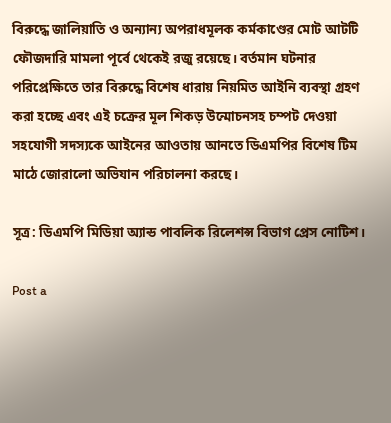বিরুদ্ধে জালিয়াতি ও অন্যান্য অপরাধমূলক কর্মকাণ্ডের মোট আটটি ফৌজদারি মামলা পূর্বে থেকেই রজু রয়েছে। বর্তমান ঘটনার পরিপ্রেক্ষিতে তার বিরুদ্ধে বিশেষ ধারায় নিয়মিত আইনি ব্যবস্থা গ্রহণ করা হচ্ছে এবং এই চক্রের মূল শিকড় উন্মোচনসহ চম্পট দেওয়া সহযোগী সদস্যকে আইনের আওতায় আনতে ডিএমপির বিশেষ টিম মাঠে জোরালো অভিযান পরিচালনা করছে।

সূত্র: ডিএমপি মিডিয়া অ্যান্ড পাবলিক রিলেশন্স বিভাগ প্রেস নোটিশ।

Post a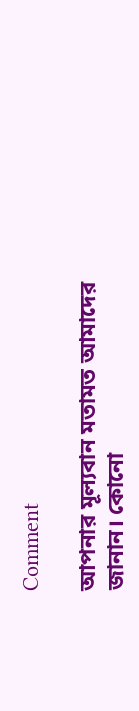Comment

আপনার মূল্যবান মতামত আমাদের জানান। কোনো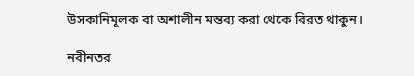উসকানিমূলক বা অশালীন মন্তব্য করা থেকে বিরত থাকুন।

নবীনতর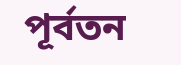পূর্বতন